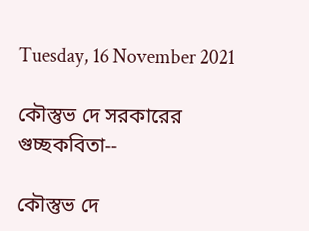Tuesday, 16 November 2021

কৌস্তুভ দে সরকারের গুচ্ছকবিতা--

কৌস্তুভ দে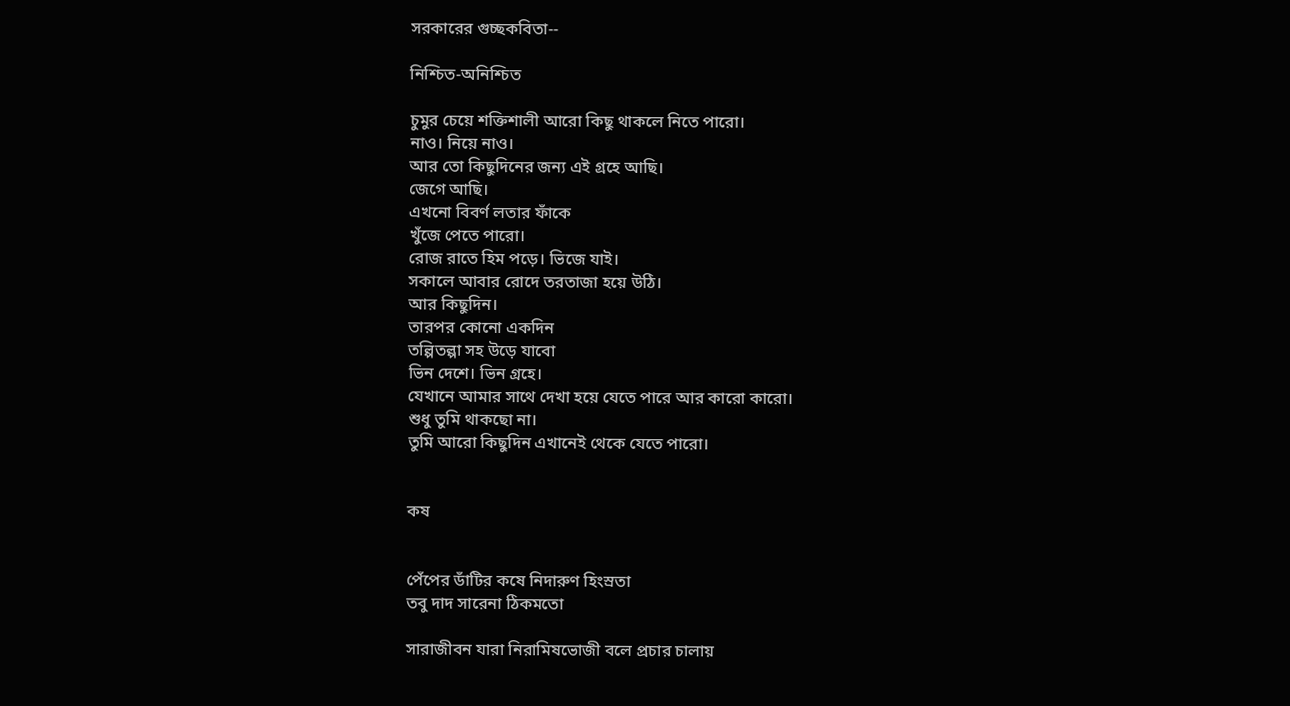সরকারের গুচ্ছকবিতা--

নিশ্চিত-অনিশ্চিত

চুমুর চেয়ে শক্তিশালী আরো কিছু থাকলে নিতে পারো।
নাও। নিয়ে নাও।
আর তো কিছুদিনের জন্য এই গ্রহে আছি।
জেগে আছি।
এখনো বিবর্ণ লতার ফাঁকে
খুঁজে পেতে পারো।
রোজ রাতে হিম পড়ে। ভিজে যাই।
সকালে আবার রোদে তরতাজা হয়ে উঠি।
আর কিছুদিন।
তারপর কোনো একদিন
তল্পিতল্পা সহ উড়ে যাবো
ভিন দেশে। ভিন গ্রহে।
যেখানে আমার সাথে দেখা হয়ে যেতে পারে আর কারো কারো।
শুধু তুমি থাকছো না।
তুমি আরো কিছুদিন এখানেই থেকে যেতে পারো।


কষ


পেঁপের ডাঁটির কষে নিদারুণ হিংস্রতা
তবু দাদ সারেনা ঠিকমতো

সারাজীবন যারা নিরামিষভোজী বলে প্রচার চালায়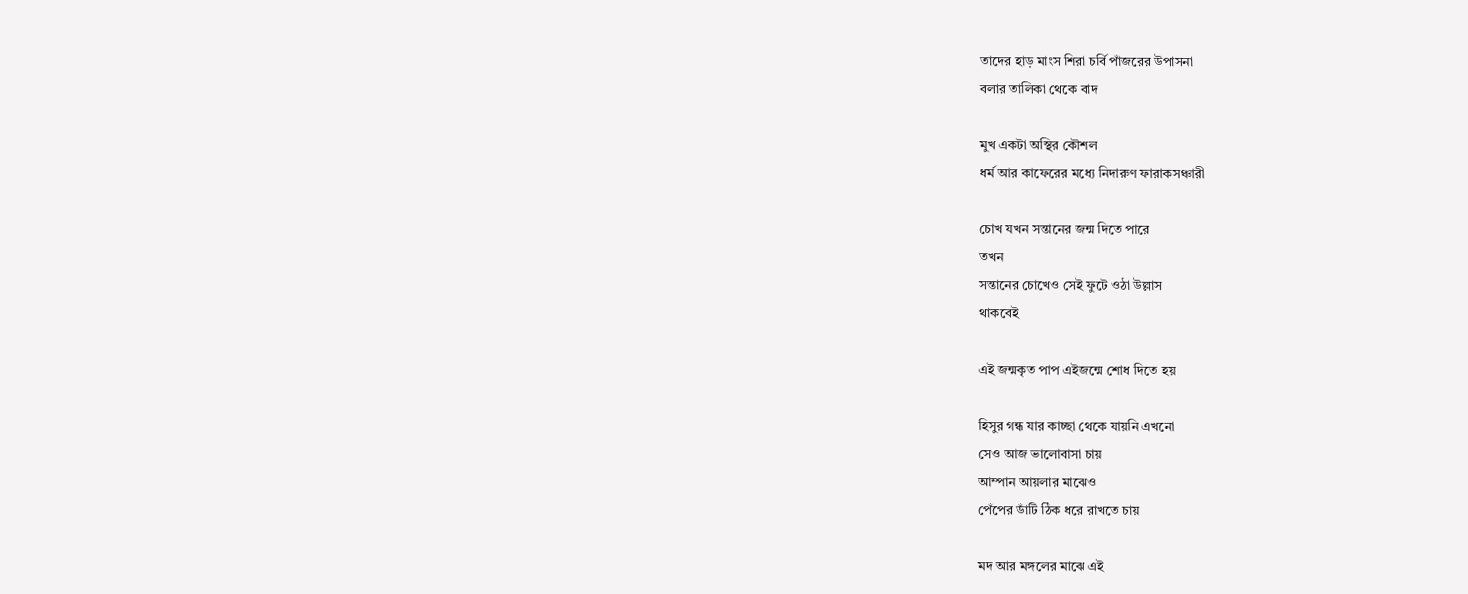তাদের হাড় মাংস শিরা চর্বি পাঁজরের উপাসনা
বলার তালিকা থেকে বাদ

মুখ একটা অস্থির কৌশল
ধর্ম আর কাফেরের মধ্যে নিদারুণ ফারাকসঞ্চারী

চোখ যখন সন্তানের জন্ম দিতে পারে
তখন
সন্তানের চোখেও সেই ফুটে ওঠা উল্লাস
থাকবেই

এই জন্মকৃত পাপ এইজন্মে শোধ দিতে হয়

হিসুর গন্ধ যার কাচ্ছা থেকে যায়নি এখনো
সেও আজ ভালোবাসা চায়
আম্পান আয়লার মাঝেও
পেঁপের ডাঁটি ঠিক ধরে রাখতে চায়

মদ আর মঙ্গলের মাঝে এই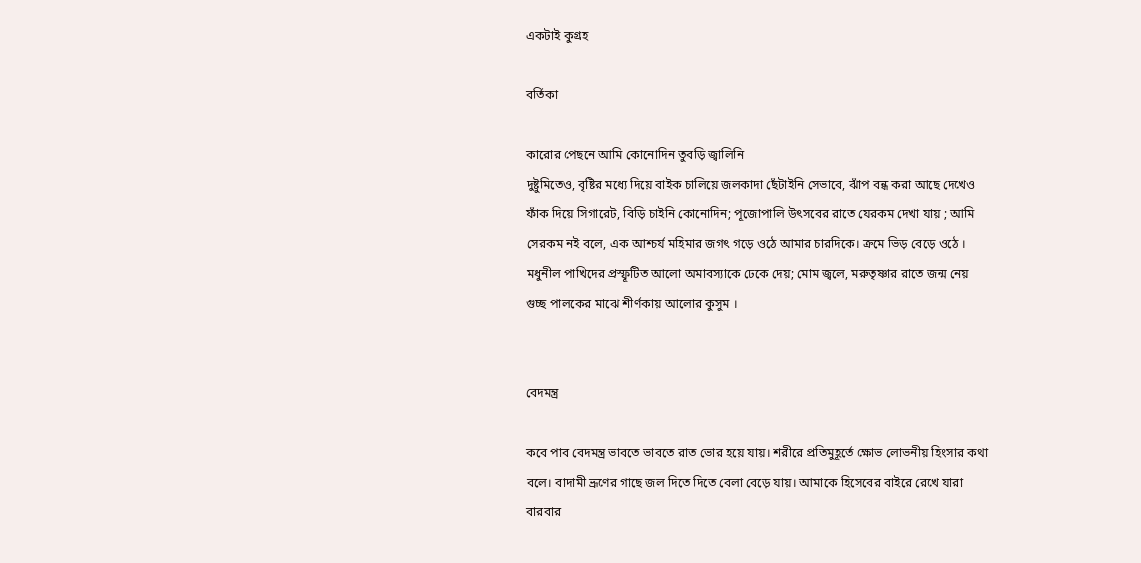একটাই কুগ্রহ

বর্তিকা

কারোর পেছনে আমি কোনোদিন তুবড়ি জ্বালিনি
দুষ্টুমিতেও, বৃষ্টির মধ্যে দিয়ে বাইক চালিয়ে জলকাদা ছেঁটাইনি সেভাবে, ঝাঁপ বন্ধ করা আছে দেখেও
ফাঁক দিয়ে সিগারেট, বিড়ি চাইনি কোনোদিন; পূজোপালি উৎসবের রাতে যেরকম দেখা যায় ; আমি সেরকম নই বলে, এক আশ্চর্য মহিমার জগৎ গড়ে ওঠে আমার চারদিকে। ক্রমে ভিড় বেড়ে ওঠে ।
মধুনীল পাখিদের প্রস্ফূটিত আলো অমাবস্যাকে ঢেকে দেয়; মোম জ্বলে, মরুতৃষ্ণার রাতে জন্ম নেয়
গুচ্ছ পালকের মাঝে শীর্ণকায় আলোর কুসুম ।


বেদমন্ত্র

কবে পাব বেদমন্ত্র ভাবতে ভাবতে রাত ভোর হয়ে যায়। শরীরে প্রতিমুহূর্তে ক্ষোভ লোভনীয় হিংসার কথা বলে। বাদামী ভ্রূণের গাছে জল দিতে দিতে বেলা বেড়ে যায়। আমাকে হিসেবের বাইরে রেখে যারা বারবার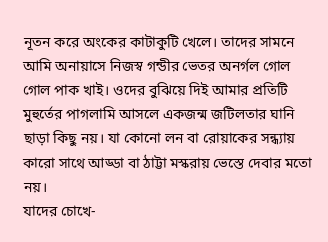নূতন করে অংকের কাটাকুটি খেলে। তাদের সামনে আমি অনায়াসে নিজস্ব গন্ডীর ভেতর অনর্গল গোল গোল পাক খাই। ওদের বুঝিয়ে দিই আমার প্রতিটি মুহুর্তের পাগলামি আসলে একজন্ম জটিলতার ঘানি ছাড়া কিছু নয়। যা কোনো লন বা রোয়াকের সন্ধ্যায় কারো সাথে আড্ডা বা ঠাট্টা মস্করায় ভেস্তে দেবার মতো নয়।
যাদের চোখে-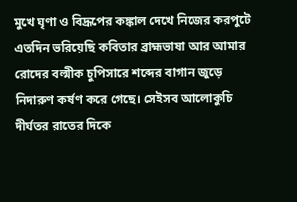মুখে ঘৃণা ও বিদ্রূপের কঙ্কাল দেখে নিজের করপুটে এতদিন ভরিয়েছি কবিতার ব্রাহ্মভাষা আর আমার রোদের বল্মীক চুপিসারে শব্দের বাগান জুড়ে নিদারুণ কর্ষণ করে গেছে। সেইসব আলোকুচি দীর্ঘতর রাতের দিকে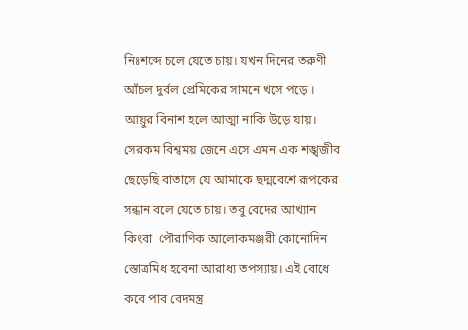নিঃশব্দে চলে যেতে চায়। যখন দিনের তরুণী আঁচল দুর্বল প্রেমিকের সামনে খসে পড়ে ।
আয়ুর বিনাশ হলে আত্মা নাকি উড়ে যায়। সেরকম বিশ্বময় জেনে এসে এমন এক শঙ্খজীব ছেড়েছি বাতাসে যে আমাকে ছদ্মবেশে রূপকের সন্ধান বলে যেতে চায়। তবু বেদের আখ্যান কিংবা  পৌরাণিক আলোকমঞ্জরী কোনোদিন স্তোত্রমিধ হবেনা আরাধ্য তপস্যায়। এই বোধে কবে পাব বেদমন্ত্র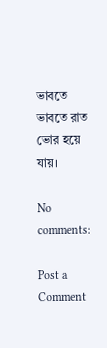ভাবতে ভাবতে রাত ভোর হয়ে যায়।

No comments:

Post a Comment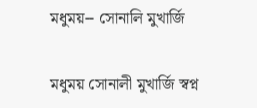মধুময়-- সোনালি মুখার্জি

মধুময় সোনালী মুখার্জি স্বপ্ন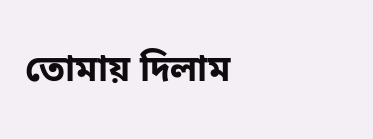তোমায় দিলাম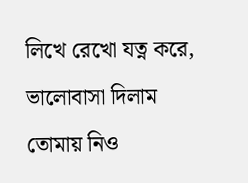লিখে রেখো যত্ন করে,  ভালোবাসা দিলাম তোমায় নিও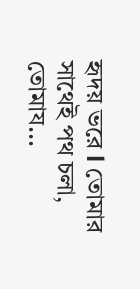হৃদয় ভরে l তোমার সাথেই পথ চলা,  তোমায...